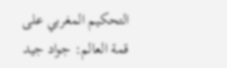التحكيم المغربي على قمة العالم: جواد جيد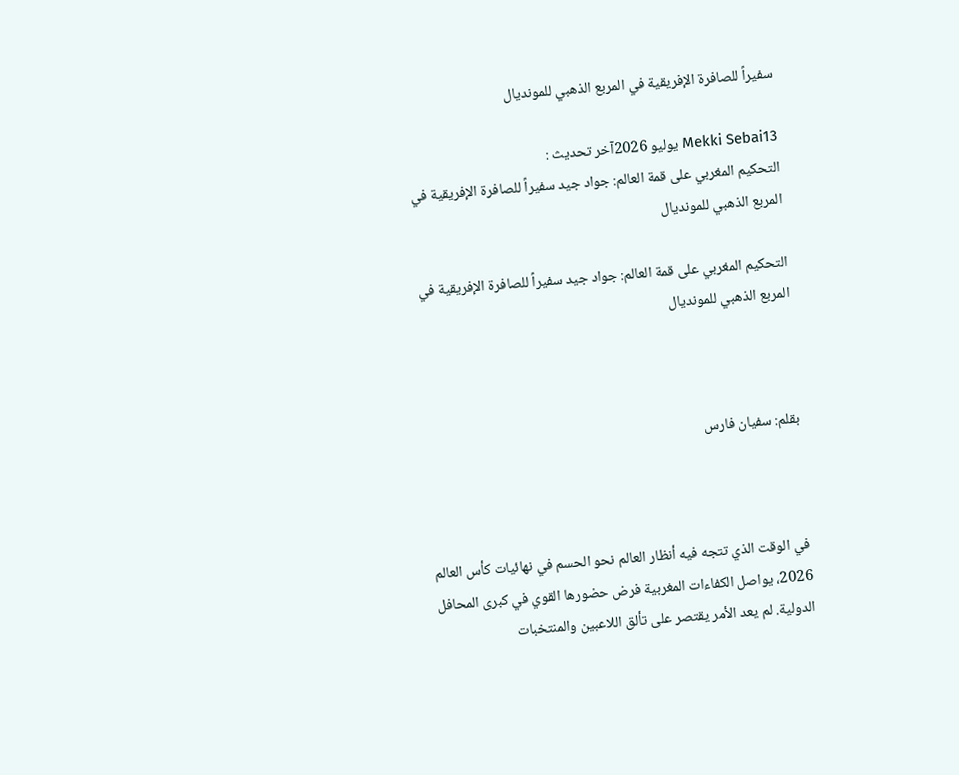سفيراً للصافرة الإفريقية في المربع الذهبي للمونديال

Mekki Sebai13 يوليو 2026آخر تحديث :
التحكيم المغربي على قمة العالم: جواد جيد سفيراً للصافرة الإفريقية في المربع الذهبي للمونديال

التحكيم المغربي على قمة العالم: جواد جيد سفيراً للصافرة الإفريقية في المربع الذهبي للمونديال



بقلم: سفيان فارس



في الوقت الذي تتجه فيه أنظار العالم نحو الحسم في نهائيات كأس العالم 2026، يواصل الكفاءات المغربية فرض حضورها القوي في كبرى المحافل الدولية. لم يعد الأمر يقتصر على تألق اللاعبين والمنتخبات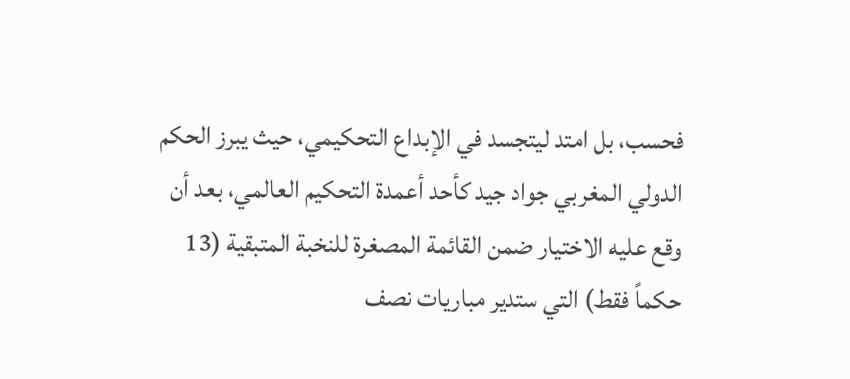فحسب، بل امتد ليتجسد في الإبداع التحكيمي، حيث يبرز الحكم الدولي المغربي جواد جيد كأحد أعمدة التحكيم العالمي، بعد أن وقع عليه الاختيار ضمن القائمة المصغرة للنخبة المتبقية (13 حكماً فقط) التي ستدير مباريات نصف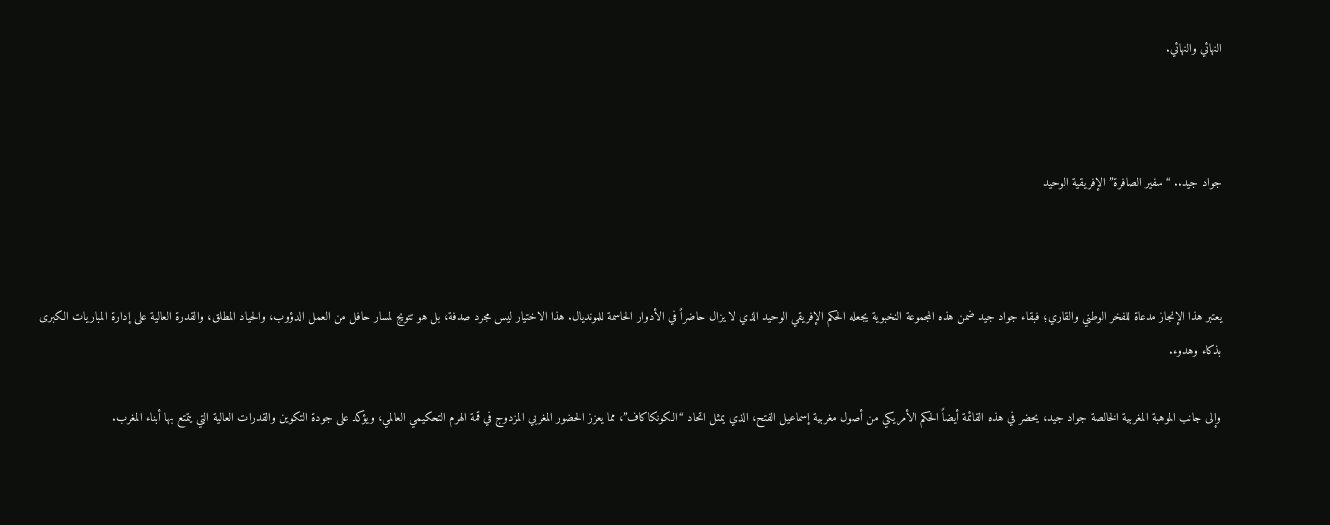النهائي والنهائي.



جواد جيد.. “سفير الصافرة” الإفريقية الوحيد



يعتبر هذا الإنجاز مدعاة للفخر الوطني والقاري؛ فبقاء جواد جيد ضمن هذه المجموعة النخبوية يجعله الحكم الإفريقي الوحيد الذي لا يزال حاضراً في الأدوار الحاسمة للمونديال. هذا الاختيار ليس مجرد صدفة، بل هو تتويج لمسار حافل من العمل الدؤوب، والحياد المطلق، والقدرة العالية على إدارة المباريات الكبرى بذكاء وهدوء.

وإلى جانب الموهبة المغربية الخالصة جواد جيد، يحضر في هذه القائمة أيضاً الحكم الأمريكي من أصول مغربية إسماعيل الفتح، الذي يمثل اتحاد “الكونكاكاف”، مما يعزز الحضور المغربي المزدوج في قمة الهرم التحكيمي العالمي، ويؤكد على جودة التكوين والقدرات العالية التي يتمتع بها أبناء المغرب.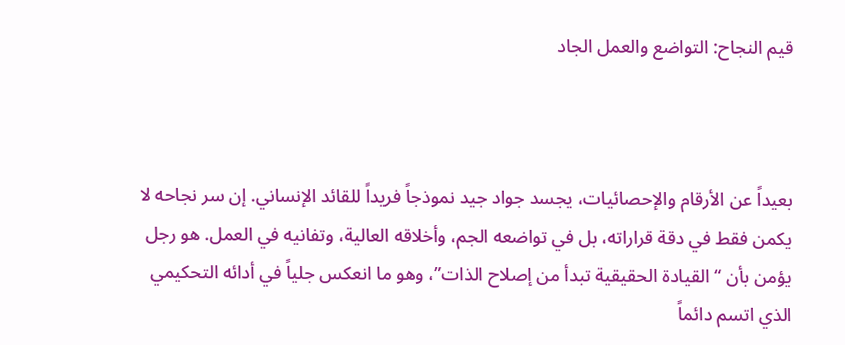قيم النجاح: التواضع والعمل الجاد



بعيداً عن الأرقام والإحصائيات، يجسد جواد جيد نموذجاً فريداً للقائد الإنساني. إن سر نجاحه لا يكمن فقط في دقة قراراته، بل في تواضعه الجم، وأخلاقه العالية، وتفانيه في العمل. هو رجل يؤمن بأن “القيادة الحقيقية تبدأ من إصلاح الذات”، وهو ما انعكس جلياً في أدائه التحكيمي الذي اتسم دائماً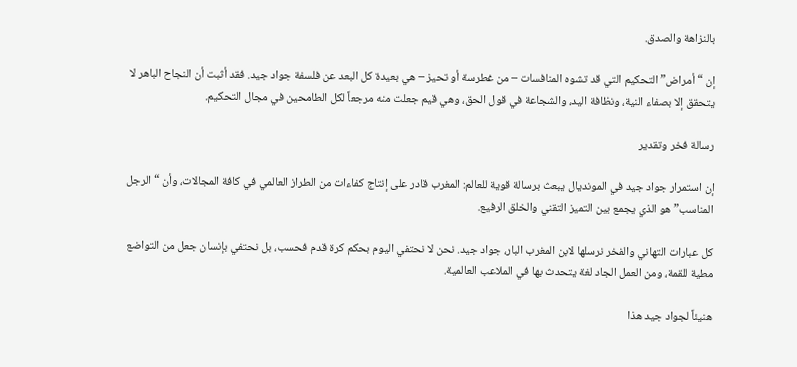بالنزاهة والصدق.

إن “أمراض” التحكيم التي قد تشوه المنافسات – من غطرسة أو تحيز – هي بعيدة كل البعد عن فلسفة جواد جيد. فقد أثبت أن النجاح الباهر لا يتحقق إلا بصفاء النية، ونظافة اليد، والشجاعة في قول الحق، وهي قيم جعلت منه مرجعاً لكل الطامحين في مجال التحكيم.

رسالة فخر وتقدير

إن استمرار جواد جيد في المونديال يبعث برسالة قوية للعالم: المغرب قادر على إنتاج كفاءات من الطراز العالمي في كافة المجالات، وأن “الرجل المناسب” هو الذي يجمع بين التميز التقني والخلق الرفيع.

كل عبارات التهاني والفخر نرسلها لابن المغرب البار، جواد جيد. نحن لا نحتفي اليوم بحكم كرة قدم فحسب، بل نحتفي بإنسان جعل من التواضع مطية للقمة، ومن العمل الجاد لغة يتحدث بها في الملاعب العالمية.

هنيئاً لجواد جيد هذا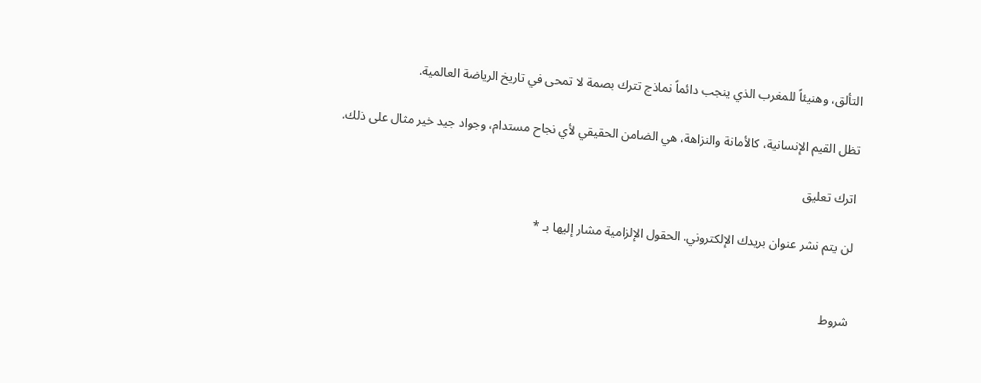التألق، وهنيئاً للمغرب الذي ينجب دائماً نماذج تترك بصمة لا تمحى في تاريخ الرياضة العالمية.

تظل القيم الإنسانية، كالأمانة والنزاهة، هي الضامن الحقيقي لأي نجاح مستدام، وجواد جيد خير مثال على ذلك.

اترك تعليق

لن يتم نشر عنوان بريدك الإلكتروني. الحقول الإلزامية مشار إليها بـ *


شروط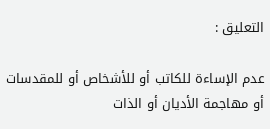التعليق :

عدم الإساءة للكاتب أو للأشخاص أو للمقدسات أو مهاجمة الأديان أو الذات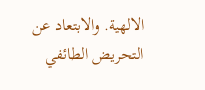الالهية. والابتعاد عن التحريض الطائفي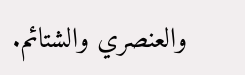والعنصري والشتائم.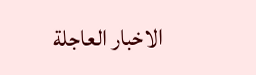الاخبار العاجلة